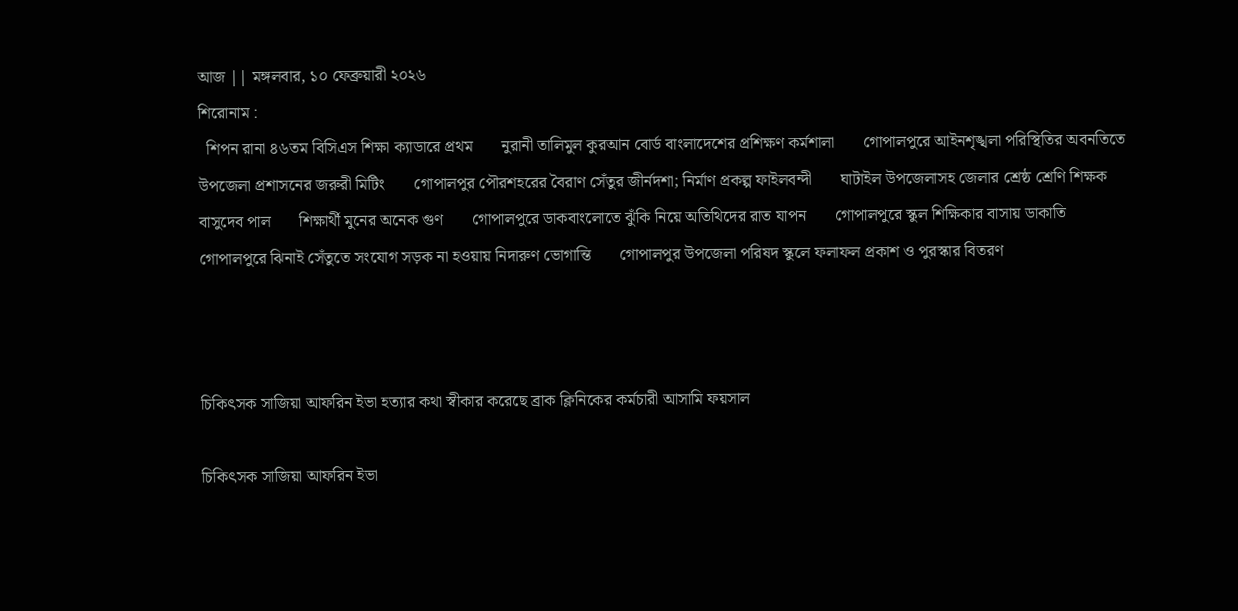আজ || মঙ্গলবার, ১০ ফেব্রুয়ারী ২০২৬
শিরোনাম :
  শিপন রানা ৪৬তম বিসিএস শিক্ষা ক্যাডারে প্রথম       নুরানী তালিমুল কুরআন বোর্ড বাংলাদেশের প্রশিক্ষণ কর্মশালা       গোপালপুরে আইনশৃঙ্খলা পরিস্থিতির অবনতিতে উপজেলা প্রশাসনের জরুরী মিটিং       গোপালপুর পৌরশহরের বৈরাণ সেঁতুর জীর্নদশা; নির্মাণ প্রকল্প ফাইলবন্দী       ঘাটাইল উপজেলাসহ জেলার শ্রেষ্ঠ শ্রেণি শিক্ষক বাসুদেব পাল       শিক্ষার্থী মুনের অনেক গুণ       গোপালপুরে ডাকবাংলোতে ঝুঁকি নিয়ে অতিথিদের রাত যাপন       গোপালপুরে স্কুল শিক্ষিকার বাসায় ডাকাতি       গোপালপুরে ঝিনাই সেঁতুতে সংযোগ সড়ক না হওয়ায় নিদারুণ ভোগান্তি       গোপালপুর উপজেলা পরিষদ স্কুলে ফলাফল প্রকাশ ও পুরস্কার বিতরণ



চিকিৎসক সাজিয়া আফরিন ইভা হত্যার কথা স্বীকার করেছে ব্রাক ক্লিনিকের কর্মচারী আসামি ফয়সাল

চিকিৎসক সাজিয়া আফরিন ইভা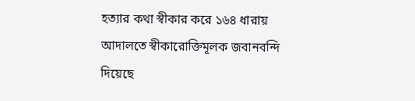হত্যার কথা স্বীকার করে ১৬৪ ধারায় আদালতে স্বীকারোক্তিমূলক জবানবন্দি দিয়েছে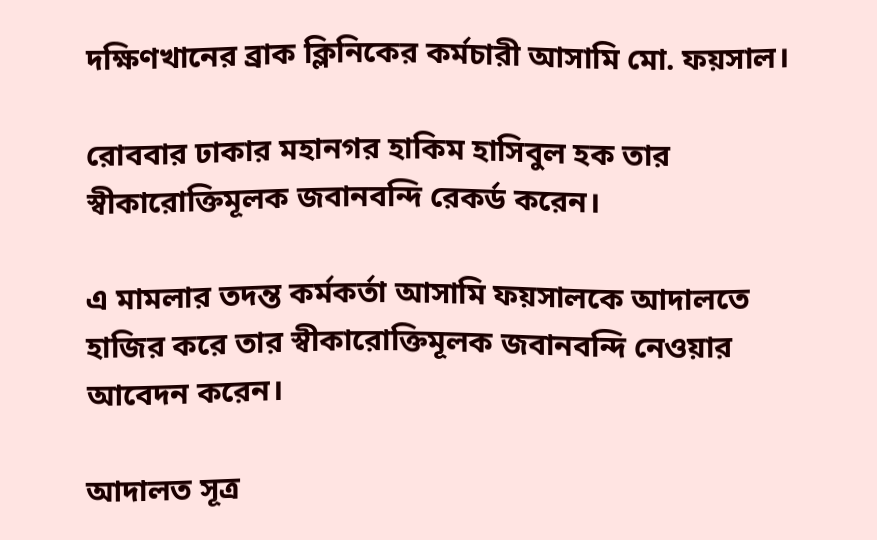দক্ষিণখানের ব্রাক ক্লিনিকের কর্মচারী আসামি মো. ফয়সাল।

রোববার ঢাকার মহানগর হাকিম হাসিবুল হক তার স্বীকারোক্তিমূলক জবানবন্দি রেকর্ড করেন।

এ মামলার তদন্ত কর্মকর্তা আসামি ফয়সালকে আদালতে হাজির করে তার স্বীকারোক্তিমূলক জবানবন্দি নেওয়ার আবেদন করেন।

আদালত সূত্র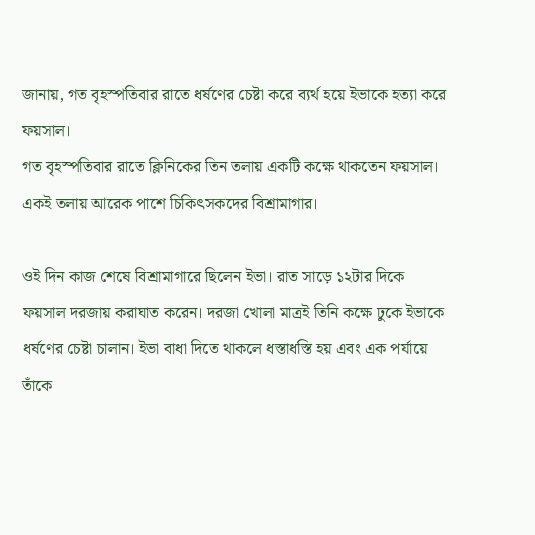জানায়, গত বৃহস্পতিবার রাতে ধর্ষণের চেষ্টা করে ব্যর্থ হয়ে ইভাকে হত্যা করে ফয়সাল।
গত বৃহস্পতিবার রাতে ক্লিনিকের তিন তলায় একটি কক্ষে থাকতেন ফয়সাল। একই তলায় আরেক পাশে চিকিৎসকদের বিশ্রামাগার।

ওই দিন কাজ শেষে বিশ্রামাগারে ছিলেন ইভা। রাত সাড়ে ১২টার দিকে ফয়সাল দরজায় করাঘাত করেন। দরজা খোলা মাত্রই তিনি কক্ষে ঢুকে ইভাকে ধর্ষণের চেষ্টা চালান। ইভা বাধা দিতে থাকলে ধস্তাধস্তি হয় এবং এক পর্যায়ে তাঁকে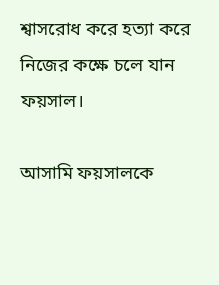শ্বাসরোধ করে হত্যা করে নিজের কক্ষে চলে যান ফয়সাল।

আসামি ফয়সালকে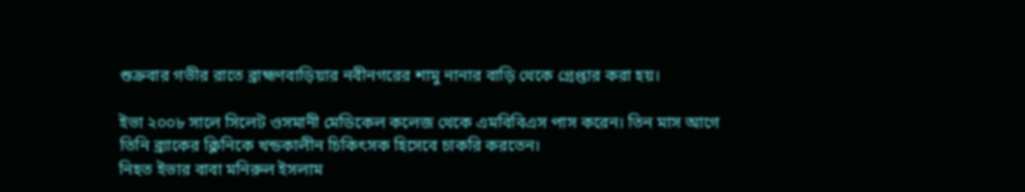শুক্রবার গভীর রাতে ব্রাহ্মণবাড়িয়ার নবীনগরের শামু নানার বাড়ি থেকে গ্রেপ্তার করা হয়।

ইভা ২০০৮ সালে সিলেট ওসমানী মেডিকেল কলেজ থেকে এমবিবিএস পাস করেন। তিন মাস আগে তিনি ব্র্যাকের ক্লিনিকে খন্ডকালীন চিকিৎসক হিসেবে চাকরি করতেন।
নিহত ইভার বাবা মনিরুল ইসলাম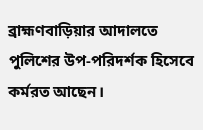ব্রাহ্মণবাড়িয়ার আদালতে পুলিশের উপ-পরিদর্শক হিসেবে কর্মরত আছেন।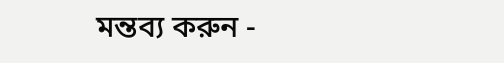মন্তব্য করুন -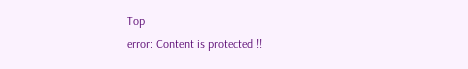Top
error: Content is protected !!